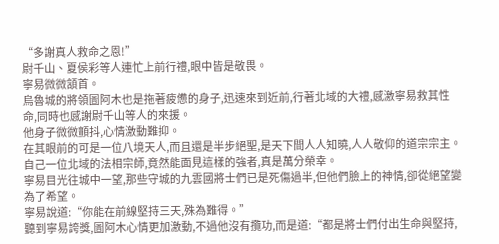“多謝真人救命之恩!”
尉千山、夏侯彩等人連忙上前行禮,眼中皆是敬畏。
寧易微微頷首。
烏魯城的將領圖阿木也是拖著疲憊的身子,迅速來到近前,行著北域的大禮,感激寧易救其性命,同時也感謝尉千山等人的來援。
他身子微微顫抖,心情激動難抑。
在其眼前的可是一位八境天人,而且還是半步絕聖,是天下間人人知曉,人人敬仰的道宗宗主。
自己一位北域的法相宗師,竟然能面見這樣的強者,真是萬分榮幸。
寧易目光往城中一望,那些守城的九雲國將士們已是死傷過半,但他們臉上的神情,卻從絕望變為了希望。
寧易說道:“你能在前線堅持三天,殊為難得。”
聽到寧易誇獎,圖阿木心情更加激動,不過他沒有攬功,而是道:“都是將士們付出生命與堅持,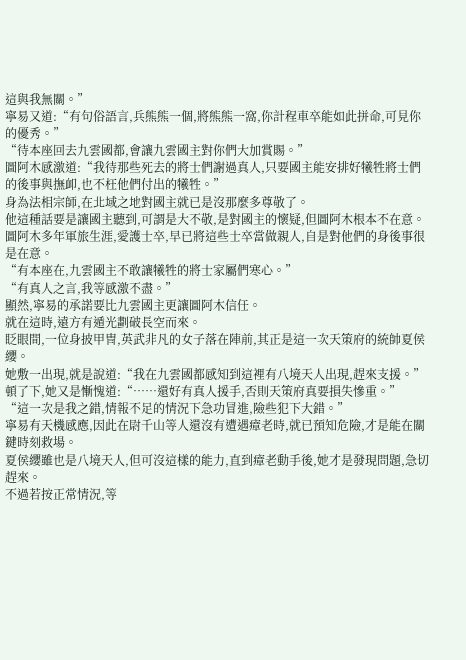這與我無關。”
寧易又道:“有句俗語言,兵熊熊一個,將熊熊一窩,你計程車卒能如此拼命,可見你的優秀。”
“待本座回去九雲國都,會讓九雲國主對你們大加賞賜。”
圖阿木感激道:“我待那些死去的將士們謝過真人,只要國主能安排好犧牲將士們的後事與撫卹,也不枉他們付出的犧牲。”
身為法相宗師,在北域之地對國主就已是沒那麼多尊敬了。
他這種話要是讓國主聽到,可謂是大不敬,是對國主的懷疑,但圖阿木根本不在意。
圖阿木多年軍旅生涯,愛護士卒,早已將這些士卒當做親人,自是對他們的身後事很是在意。
“有本座在,九雲國主不敢讓犧牲的將士家屬們寒心。”
“有真人之言,我等感激不盡。”
顯然,寧易的承諾要比九雲國主更讓圖阿木信任。
就在這時,遠方有遁光劃破長空而來。
眨眼間,一位身披甲冑,英武非凡的女子落在陣前,其正是這一次天策府的統帥夏侯纓。
她敷一出現,就是說道:“我在九雲國都感知到這裡有八境天人出現,趕來支援。”
頓了下,她又是慚愧道:“……還好有真人援手,否則天策府真要損失慘重。”
“這一次是我之錯,情報不足的情況下急功冒進,險些犯下大錯。”
寧易有天機感應,因此在尉千山等人還沒有遭遇瘴老時,就已預知危險,才是能在關鍵時刻救場。
夏侯纓雖也是八境天人,但可沒這樣的能力,直到瘴老動手後,她才是發現問題,急切趕來。
不過若按正常情況,等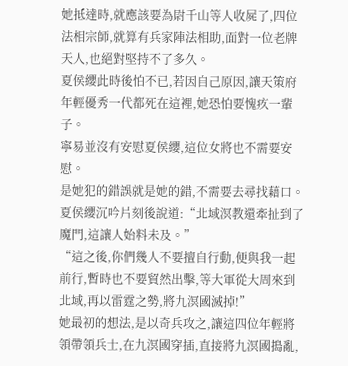她抵達時,就應該要為尉千山等人收屍了,四位法相宗師,就算有兵家陣法相助,面對一位老牌天人,也絕對堅持不了多久。
夏侯纓此時後怕不已,若因自己原因,讓天策府年輕優秀一代都死在這裡,她恐怕要愧疚一輩子。
寧易並沒有安慰夏侯纓,這位女將也不需要安慰。
是她犯的錯誤就是她的錯,不需要去尋找藉口。
夏侯纓沉吟片刻後說道:“北域溟教還牽扯到了魔門,這讓人始料未及。”
“這之後,你們幾人不要擅自行動,便與我一起前行,暫時也不要貿然出擊,等大軍從大周來到北域,再以雷霆之勢,將九溟國滅掉!”
她最初的想法,是以奇兵攻之,讓這四位年輕將領帶領兵士,在九溟國穿插,直接將九溟國搗亂,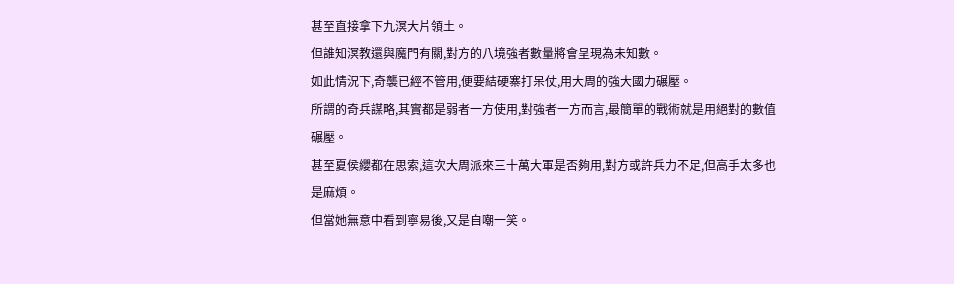甚至直接拿下九溟大片領土。
但誰知溟教還與魔門有關,對方的八境強者數量將會呈現為未知數。
如此情況下,奇襲已經不管用,便要結硬寨打呆仗,用大周的強大國力碾壓。
所謂的奇兵謀略,其實都是弱者一方使用,對強者一方而言,最簡單的戰術就是用絕對的數值碾壓。
甚至夏侯纓都在思索,這次大周派來三十萬大軍是否夠用,對方或許兵力不足,但高手太多也是麻煩。
但當她無意中看到寧易後,又是自嘲一笑。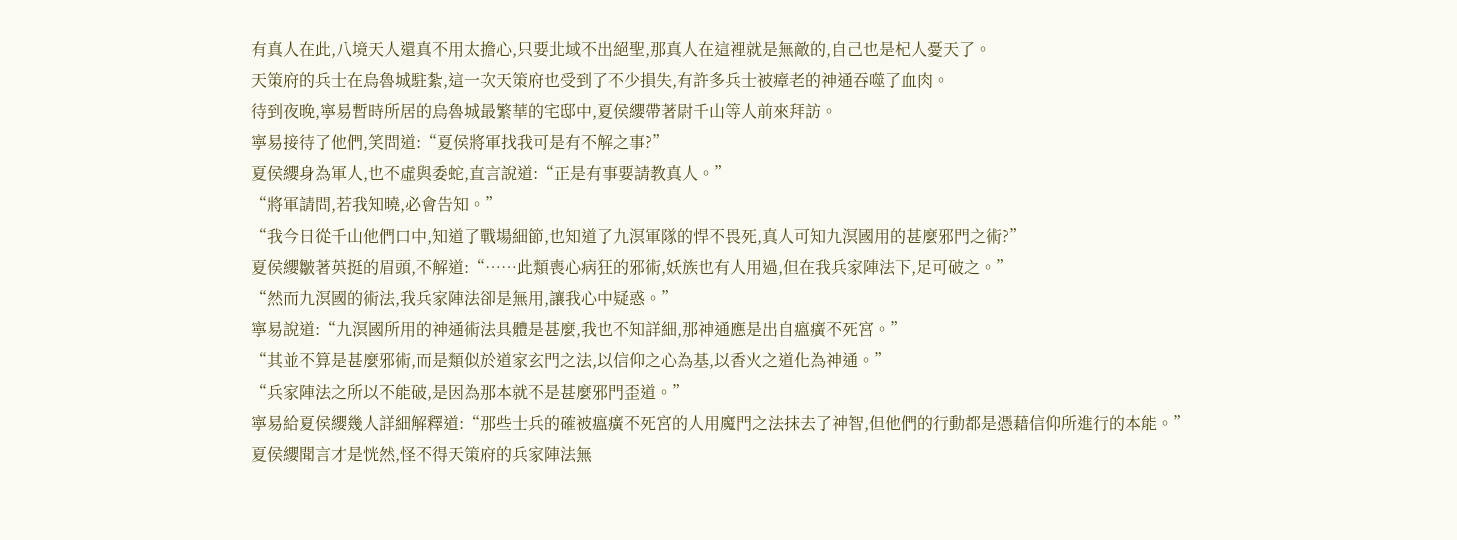有真人在此,八境天人還真不用太擔心,只要北域不出絕聖,那真人在這裡就是無敵的,自己也是杞人憂天了。
天策府的兵士在烏魯城駐紮,這一次天策府也受到了不少損失,有許多兵士被瘴老的神通吞噬了血肉。
待到夜晚,寧易暫時所居的烏魯城最繁華的宅邸中,夏侯纓帶著尉千山等人前來拜訪。
寧易接待了他們,笑問道:“夏侯將軍找我可是有不解之事?”
夏侯纓身為軍人,也不虛與委蛇,直言說道:“正是有事要請教真人。”
“將軍請問,若我知曉,必會告知。”
“我今日從千山他們口中,知道了戰場細節,也知道了九溟軍隊的悍不畏死,真人可知九溟國用的甚麼邪門之術?”
夏侯纓皺著英挺的眉頭,不解道:“……此類喪心病狂的邪術,妖族也有人用過,但在我兵家陣法下,足可破之。”
“然而九溟國的術法,我兵家陣法卻是無用,讓我心中疑惑。”
寧易說道:“九溟國所用的神通術法具體是甚麼,我也不知詳細,那神通應是出自瘟癀不死宮。”
“其並不算是甚麼邪術,而是類似於道家玄門之法,以信仰之心為基,以香火之道化為神通。”
“兵家陣法之所以不能破,是因為那本就不是甚麼邪門歪道。”
寧易給夏侯纓幾人詳細解釋道:“那些士兵的確被瘟癀不死宮的人用魔門之法抹去了神智,但他們的行動都是憑藉信仰所進行的本能。”
夏侯纓聞言才是恍然,怪不得天策府的兵家陣法無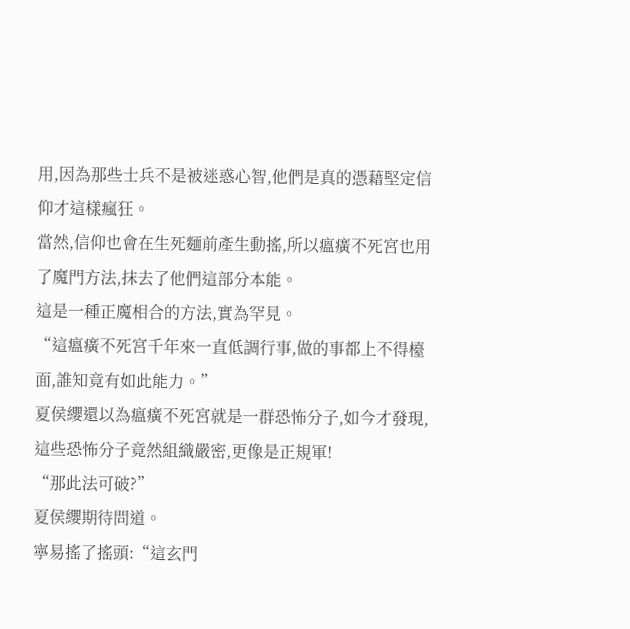用,因為那些士兵不是被迷惑心智,他們是真的憑藉堅定信仰才這樣瘋狂。
當然,信仰也會在生死麵前產生動搖,所以瘟癀不死宮也用了魔門方法,抹去了他們這部分本能。
這是一種正魔相合的方法,實為罕見。
“這瘟癀不死宮千年來一直低調行事,做的事都上不得檯面,誰知竟有如此能力。”
夏侯纓還以為瘟癀不死宮就是一群恐怖分子,如今才發現,這些恐怖分子竟然組織嚴密,更像是正規軍!
“那此法可破?”
夏侯纓期待問道。
寧易搖了搖頭:“這玄門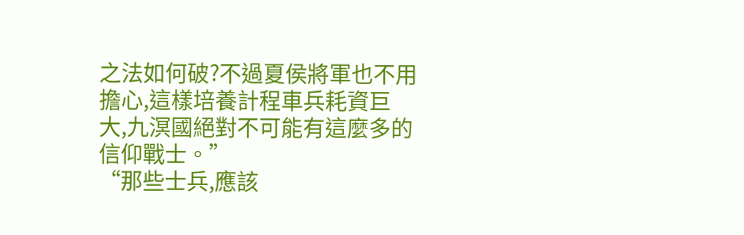之法如何破?不過夏侯將軍也不用擔心,這樣培養計程車兵耗資巨大,九溟國絕對不可能有這麼多的信仰戰士。”
“那些士兵,應該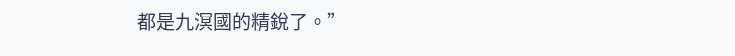都是九溟國的精銳了。”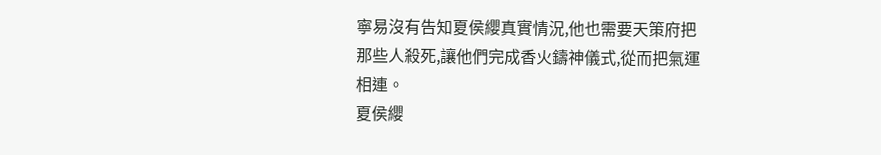寧易沒有告知夏侯纓真實情況,他也需要天策府把那些人殺死,讓他們完成香火鑄神儀式,從而把氣運相連。
夏侯纓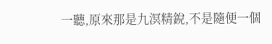一聽,原來那是九溟精銳,不是隨便一個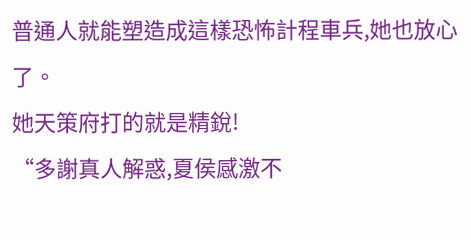普通人就能塑造成這樣恐怖計程車兵,她也放心了。
她天策府打的就是精銳!
“多謝真人解惑,夏侯感激不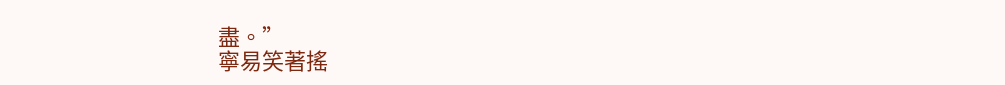盡。”
寧易笑著搖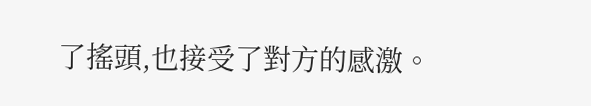了搖頭,也接受了對方的感激。